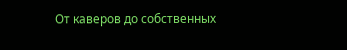От каверов до собственных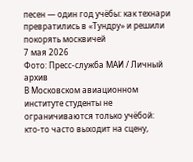песен — один год учёбы: как технари превратились в «Тундру» и решили покорять москвичей
7 мая 2026
Фото: Пресс-служба МАИ / Личный архив
В Московском авиационном институте студенты не ограничиваются только учёбой: кто-то часто выходит на сцену,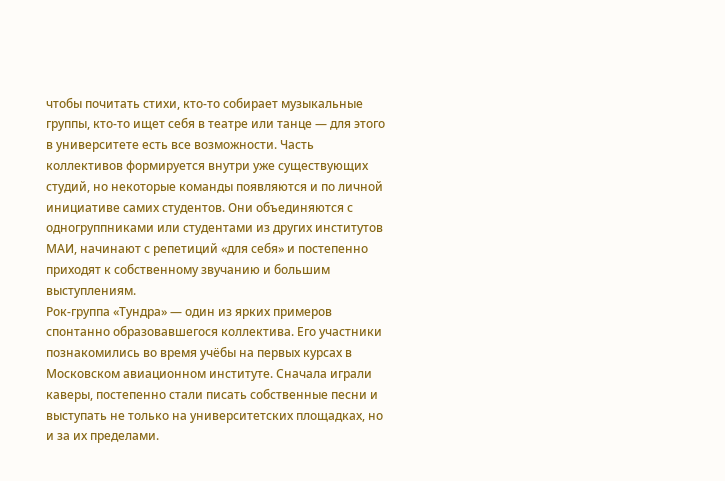чтобы почитать стихи, кто-то собирает музыкальные группы, кто-то ищет себя в театре или танце — для этого в университете есть все возможности. Часть коллективов формируется внутри уже существующих студий, но некоторые команды появляются и по личной инициативе самих студентов. Они объединяются с одногруппниками или студентами из других институтов МАИ, начинают с репетиций «для себя» и постепенно приходят к собственному звучанию и большим выступлениям.
Рок-группа «Тундра» — один из ярких примеров спонтанно образовавшегося коллектива. Его участники познакомились во время учёбы на первых курсах в Московском авиационном институте. Сначала играли каверы, постепенно стали писать собственные песни и выступать не только на университетских площадках, но и за их пределами.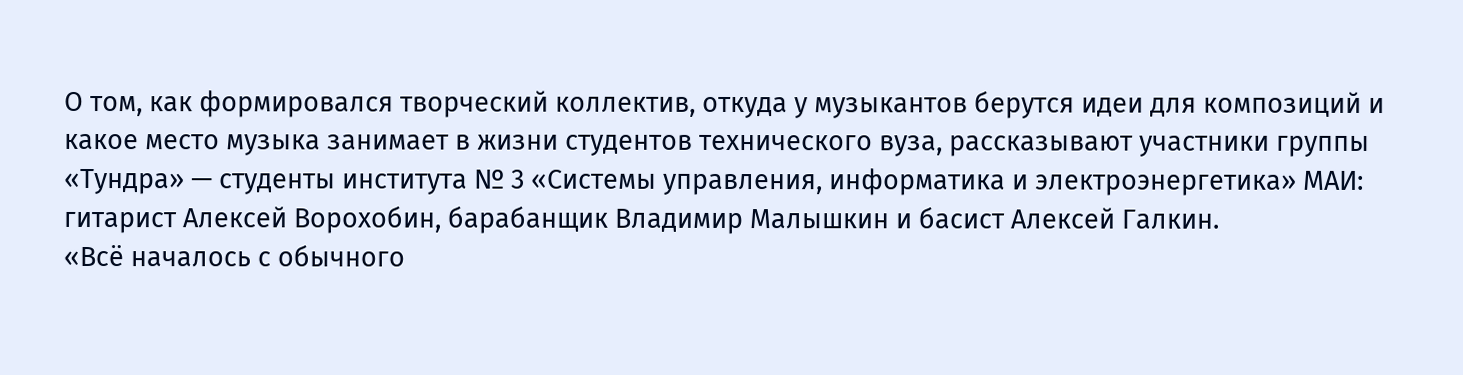О том, как формировался творческий коллектив, откуда у музыкантов берутся идеи для композиций и какое место музыка занимает в жизни студентов технического вуза, рассказывают участники группы «Тундра» — студенты института № 3 «Системы управления, информатика и электроэнергетика» МАИ: гитарист Алексей Ворохобин, барабанщик Владимир Малышкин и басист Алексей Галкин.
«Всё началось с обычного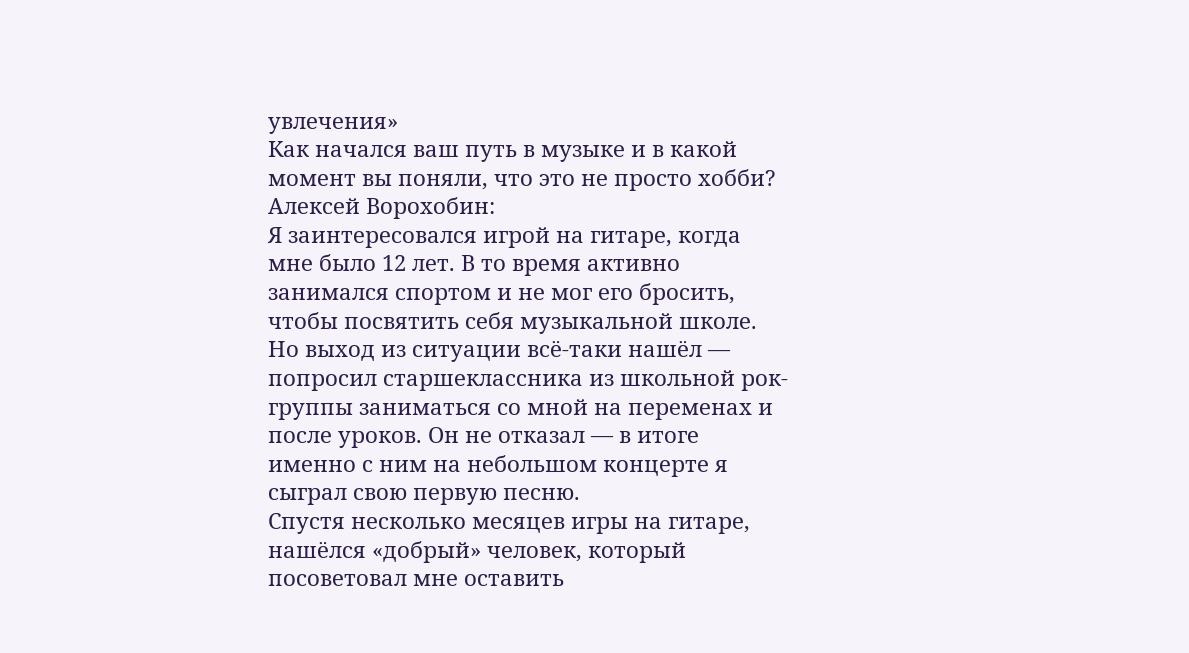увлечения»
Как начался ваш путь в музыке и в какой момент вы поняли, что это не просто хобби?
Алексей Ворохобин:
Я заинтересовался игрой на гитаре, когда мне было 12 лет. В то время активно занимался спортом и не мог его бросить, чтобы посвятить себя музыкальной школе. Но выход из ситуации всё-таки нашёл — попросил старшеклассника из школьной рок-группы заниматься со мной на переменах и после уроков. Он не отказал — в итоге именно с ним на небольшом концерте я сыграл свою первую песню.
Спустя несколько месяцев игры на гитаре, нашёлся «добрый» человек, который посоветовал мне оставить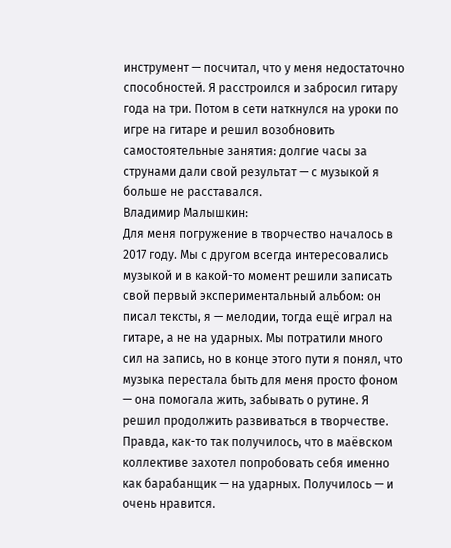инструмент — посчитал, что у меня недостаточно способностей. Я расстроился и забросил гитару года на три. Потом в сети наткнулся на уроки по игре на гитаре и решил возобновить самостоятельные занятия: долгие часы за струнами дали свой результат — с музыкой я больше не расставался.
Владимир Малышкин:
Для меня погружение в творчество началось в 2017 году. Мы с другом всегда интересовались музыкой и в какой-то момент решили записать свой первый экспериментальный альбом: он писал тексты, я — мелодии, тогда ещё играл на гитаре, а не на ударных. Мы потратили много сил на запись, но в конце этого пути я понял, что музыка перестала быть для меня просто фоном — она помогала жить, забывать о рутине. Я решил продолжить развиваться в творчестве. Правда, как-то так получилось, что в маёвском коллективе захотел попробовать себя именно как барабанщик — на ударных. Получилось — и очень нравится.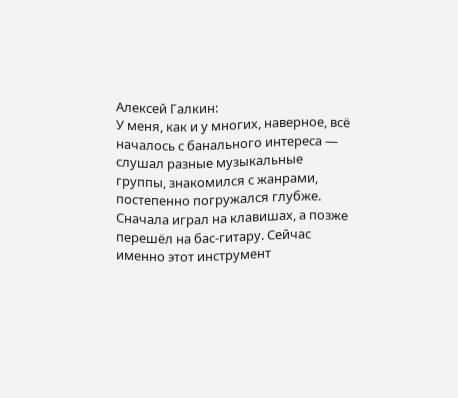Алексей Галкин:
У меня, как и у многих, наверное, всё началось с банального интереса — слушал разные музыкальные группы, знакомился с жанрами, постепенно погружался глубже. Сначала играл на клавишах, а позже перешёл на бас-гитару. Сейчас именно этот инструмент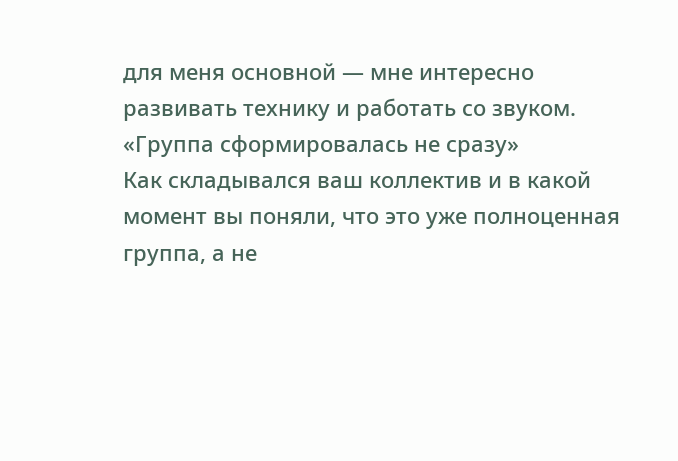для меня основной — мне интересно развивать технику и работать со звуком.
«Группа сформировалась не сразу»
Как складывался ваш коллектив и в какой момент вы поняли, что это уже полноценная группа, а не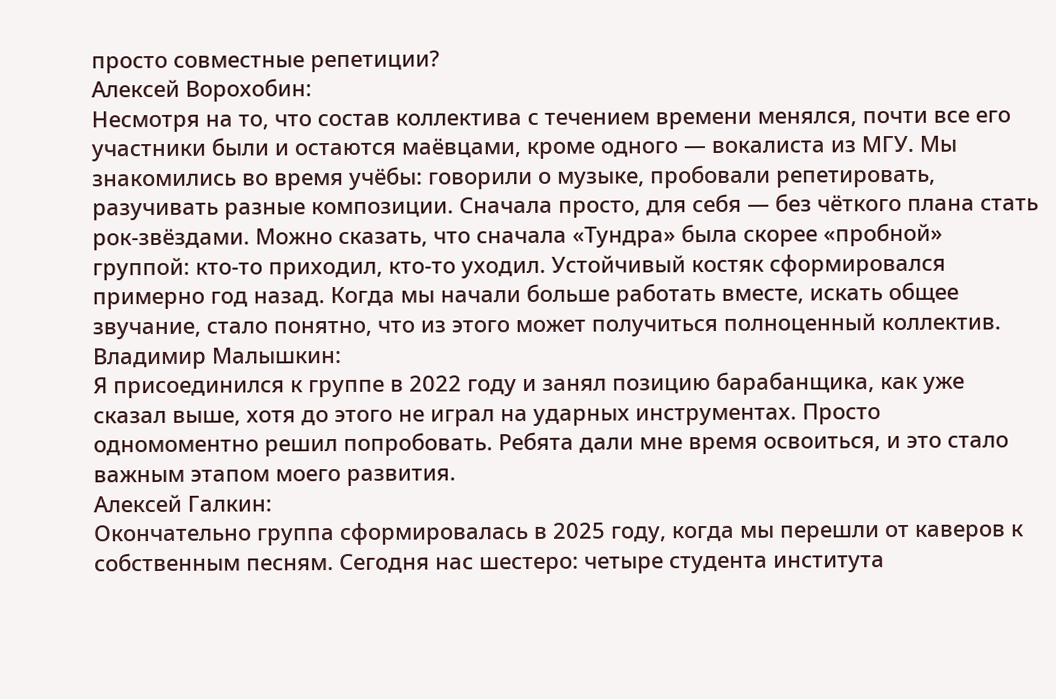просто совместные репетиции?
Алексей Ворохобин:
Несмотря на то, что состав коллектива с течением времени менялся, почти все его участники были и остаются маёвцами, кроме одного — вокалиста из МГУ. Мы знакомились во время учёбы: говорили о музыке, пробовали репетировать, разучивать разные композиции. Сначала просто, для себя — без чёткого плана стать рок-звёздами. Можно сказать, что сначала «Тундра» была скорее «пробной» группой: кто-то приходил, кто-то уходил. Устойчивый костяк сформировался примерно год назад. Когда мы начали больше работать вместе, искать общее звучание, стало понятно, что из этого может получиться полноценный коллектив.
Владимир Малышкин:
Я присоединился к группе в 2022 году и занял позицию барабанщика, как уже сказал выше, хотя до этого не играл на ударных инструментах. Просто одномоментно решил попробовать. Ребята дали мне время освоиться, и это стало важным этапом моего развития.
Алексей Галкин:
Окончательно группа сформировалась в 2025 году, когда мы перешли от каверов к собственным песням. Сегодня нас шестеро: четыре студента института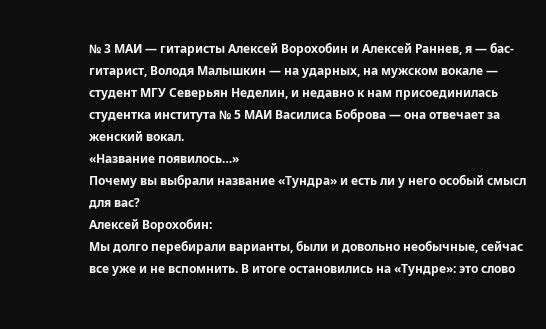№ 3 МАИ — гитаристы Алексей Ворохобин и Алексей Раннев, я — бас-гитарист, Володя Малышкин — на ударных, на мужском вокале — студент МГУ Северьян Неделин, и недавно к нам присоединилась студентка института № 5 МАИ Василиса Боброва — она отвечает за женский вокал.
«Название появилось…»
Почему вы выбрали название «Тундра» и есть ли у него особый смысл для вас?
Алексей Ворохобин:
Мы долго перебирали варианты, были и довольно необычные, сейчас все уже и не вспомнить. В итоге остановились на «Тундре»: это слово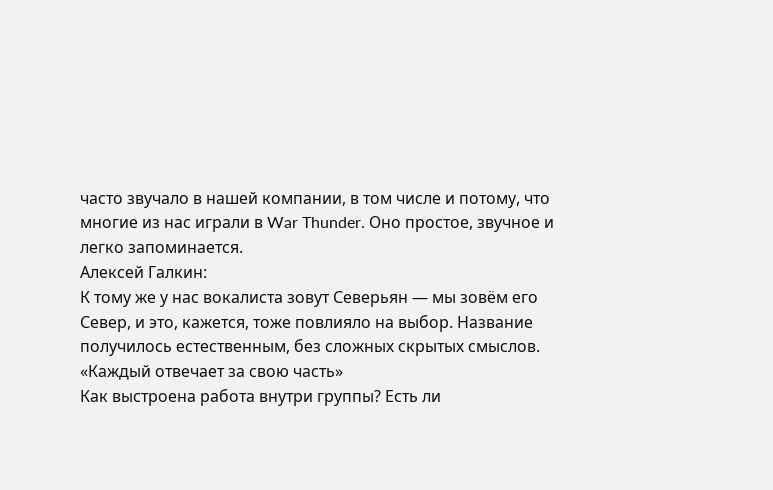часто звучало в нашей компании, в том числе и потому, что многие из нас играли в War Thunder. Оно простое, звучное и легко запоминается.
Алексей Галкин:
К тому же у нас вокалиста зовут Северьян — мы зовём его Север, и это, кажется, тоже повлияло на выбор. Название получилось естественным, без сложных скрытых смыслов.
«Каждый отвечает за свою часть»
Как выстроена работа внутри группы? Есть ли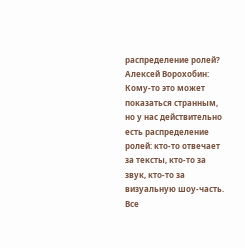распределение ролей?
Алексей Ворохобин:
Кому-то это может показаться странным, но у нас действительно есть распределение ролей: кто-то отвечает за тексты, кто-то за звук, кто-то за визуальную шоу-часть. Все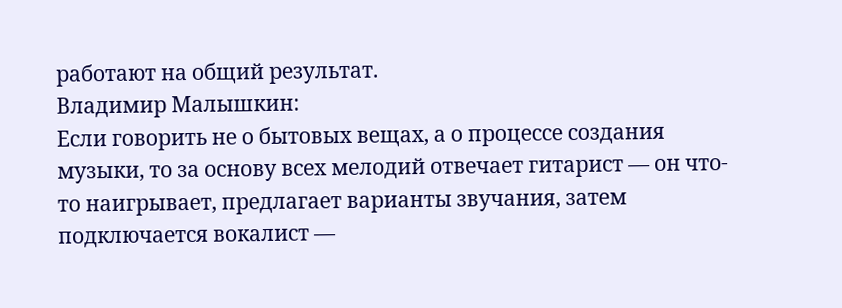работают на общий результат.
Владимир Малышкин:
Если говорить не о бытовых вещах, а о процессе создания музыки, то за основу всех мелодий отвечает гитарист — он что-то наигрывает, предлагает варианты звучания, затем подключается вокалист —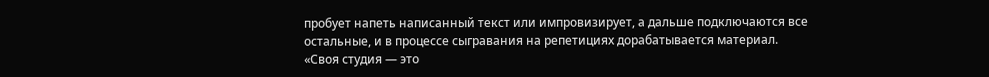пробует напеть написанный текст или импровизирует, а дальше подключаются все остальные, и в процессе сыгравания на репетициях дорабатывается материал.
«Своя студия — это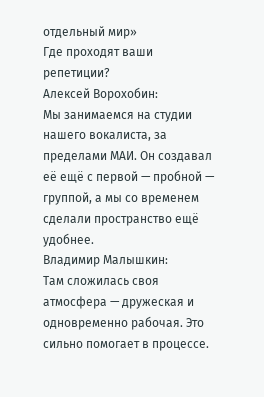отдельный мир»
Где проходят ваши репетиции?
Алексей Ворохобин:
Мы занимаемся на студии нашего вокалиста, за пределами МАИ. Он создавал её ещё с первой — пробной — группой, а мы со временем сделали пространство ещё удобнее.
Владимир Малышкин:
Там сложилась своя атмосфера — дружеская и одновременно рабочая. Это сильно помогает в процессе.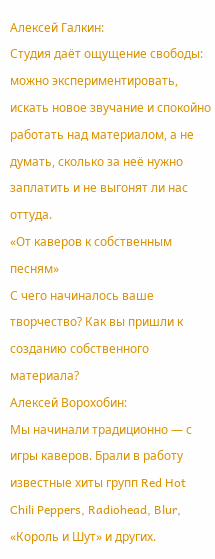Алексей Галкин:
Студия даёт ощущение свободы: можно экспериментировать, искать новое звучание и спокойно работать над материалом, а не думать, сколько за неё нужно заплатить и не выгонят ли нас оттуда.
«От каверов к собственным песням»
С чего начиналось ваше творчество? Как вы пришли к созданию собственного материала?
Алексей Ворохобин:
Мы начинали традиционно — с игры каверов. Брали в работу известные хиты групп Red Hot Chili Peppers, Radiohead, Blur, «Король и Шут» и других.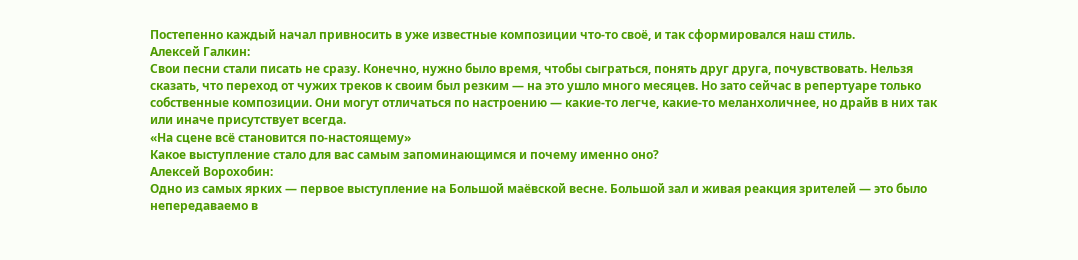Постепенно каждый начал привносить в уже известные композиции что-то своё, и так сформировался наш стиль.
Алексей Галкин:
Свои песни стали писать не сразу. Конечно, нужно было время, чтобы сыграться, понять друг друга, почувствовать. Нельзя сказать, что переход от чужих треков к своим был резким — на это ушло много месяцев. Но зато сейчас в репертуаре только собственные композиции. Они могут отличаться по настроению — какие-то легче, какие-то меланхоличнее, но драйв в них так или иначе присутствует всегда.
«На сцене всё становится по-настоящему»
Какое выступление стало для вас самым запоминающимся и почему именно оно?
Алексей Ворохобин:
Одно из самых ярких — первое выступление на Большой маёвской весне. Большой зал и живая реакция зрителей — это было непередаваемо в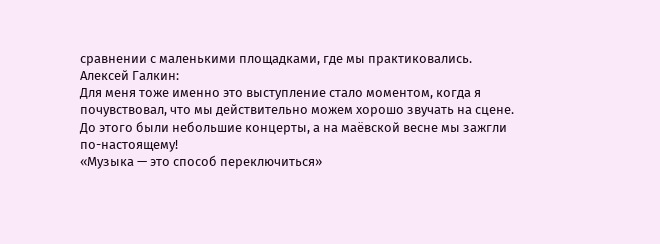сравнении с маленькими площадками, где мы практиковались.
Алексей Галкин:
Для меня тоже именно это выступление стало моментом, когда я почувствовал, что мы действительно можем хорошо звучать на сцене. До этого были небольшие концерты, а на маёвской весне мы зажгли по-настоящему!
«Музыка — это способ переключиться»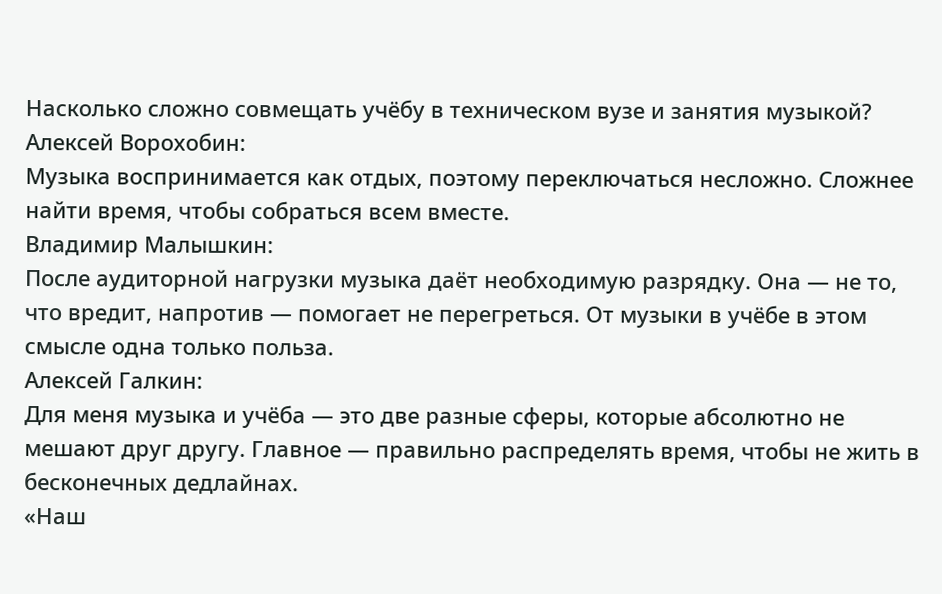Насколько сложно совмещать учёбу в техническом вузе и занятия музыкой?
Алексей Ворохобин:
Музыка воспринимается как отдых, поэтому переключаться несложно. Сложнее найти время, чтобы собраться всем вместе.
Владимир Малышкин:
После аудиторной нагрузки музыка даёт необходимую разрядку. Она — не то, что вредит, напротив — помогает не перегреться. От музыки в учёбе в этом смысле одна только польза.
Алексей Галкин:
Для меня музыка и учёба — это две разные сферы, которые абсолютно не мешают друг другу. Главное — правильно распределять время, чтобы не жить в бесконечных дедлайнах.
«Наш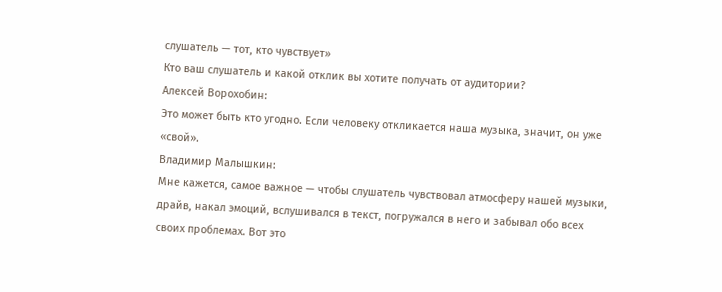слушатель — тот, кто чувствует»
Кто ваш слушатель и какой отклик вы хотите получать от аудитории?
Алексей Ворохобин:
Это может быть кто угодно. Если человеку откликается наша музыка, значит, он уже «свой».
Владимир Малышкин:
Мне кажется, самое важное — чтобы слушатель чувствовал атмосферу нашей музыки, драйв, накал эмоций, вслушивался в текст, погружался в него и забывал обо всех своих проблемах. Вот это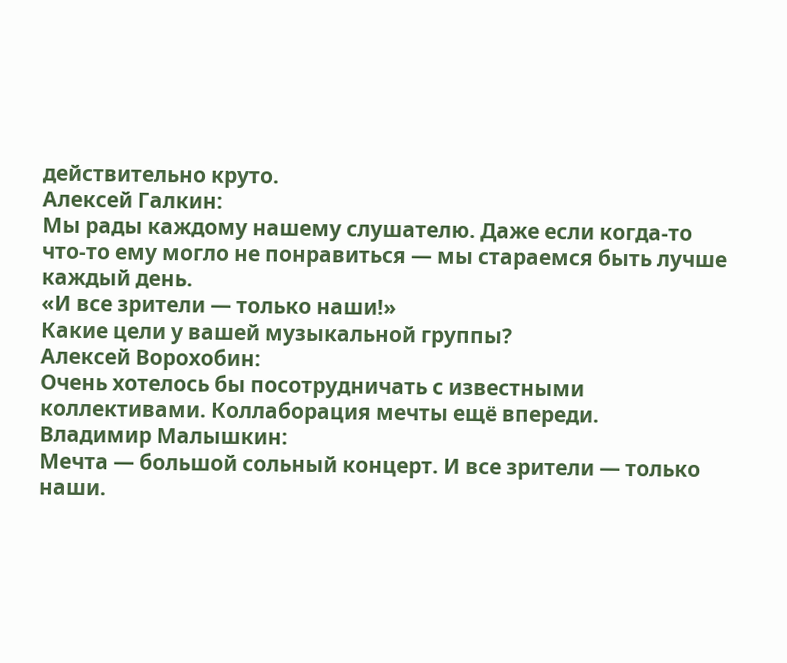действительно круто.
Алексей Галкин:
Мы рады каждому нашему слушателю. Даже если когда-то что-то ему могло не понравиться — мы стараемся быть лучше каждый день.
«И все зрители — только наши!»
Какие цели у вашей музыкальной группы?
Алексей Ворохобин:
Очень хотелось бы посотрудничать с известными коллективами. Коллаборация мечты ещё впереди.
Владимир Малышкин:
Мечта — большой сольный концерт. И все зрители — только наши.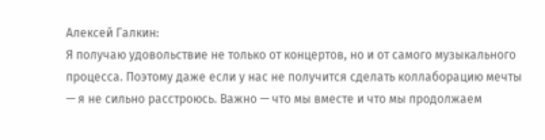Алексей Галкин:
Я получаю удовольствие не только от концертов, но и от самого музыкального процесса. Поэтому даже если у нас не получится сделать коллаборацию мечты — я не сильно расстроюсь. Важно — что мы вместе и что мы продолжаем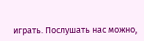играть. Послушать нас можно,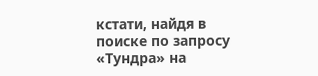кстати, найдя в поиске по запросу «Тундра» на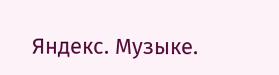Яндекс. Музыке.